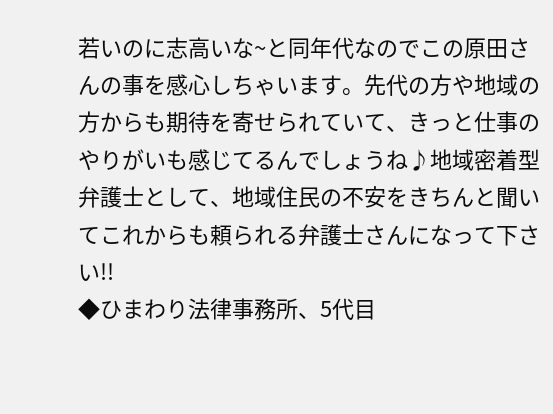若いのに志高いな~と同年代なのでこの原田さんの事を感心しちゃいます。先代の方や地域の方からも期待を寄せられていて、きっと仕事のやりがいも感じてるんでしょうね♪地域密着型弁護士として、地域住民の不安をきちんと聞いてこれからも頼られる弁護士さんになって下さい!!
◆ひまわり法律事務所、5代目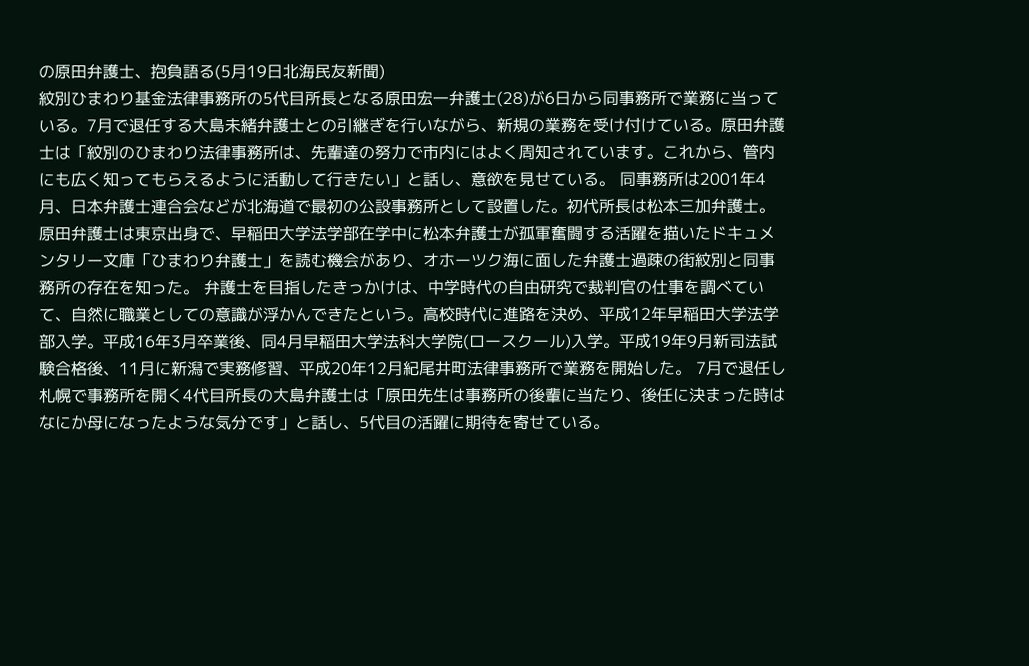の原田弁護士、抱負語る(5月19日北海民友新聞)
紋別ひまわり基金法律事務所の5代目所長となる原田宏一弁護士(28)が6日から同事務所で業務に当っている。7月で退任する大島未緒弁護士との引継ぎを行いながら、新規の業務を受け付けている。原田弁護士は「紋別のひまわり法律事務所は、先輩達の努力で市内にはよく周知されています。これから、管内にも広く知ってもらえるように活動して行きたい」と話し、意欲を見せている。 同事務所は2001年4月、日本弁護士連合会などが北海道で最初の公設事務所として設置した。初代所長は松本三加弁護士。原田弁護士は東京出身で、早稲田大学法学部在学中に松本弁護士が孤軍奮闘する活躍を描いたドキュメンタリー文庫「ひまわり弁護士」を読む機会があり、オホーツク海に面した弁護士過疎の街紋別と同事務所の存在を知った。 弁護士を目指したきっかけは、中学時代の自由研究で裁判官の仕事を調べていて、自然に職業としての意識が浮かんできたという。高校時代に進路を決め、平成12年早稲田大学法学部入学。平成16年3月卒業後、同4月早稲田大学法科大学院(ロースクール)入学。平成19年9月新司法試験合格後、11月に新潟で実務修習、平成20年12月紀尾井町法律事務所で業務を開始した。 7月で退任し札幌で事務所を開く4代目所長の大島弁護士は「原田先生は事務所の後輩に当たり、後任に決まった時はなにか母になったような気分です」と話し、5代目の活躍に期待を寄せている。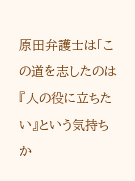原田弁護士は「この道を志したのは『人の役に立ちたい』という気持ちか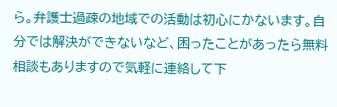ら。弁護士過疎の地域での活動は初心にかないます。自分では解決ができないなど、困ったことがあったら無料相談もありますので気軽に連絡して下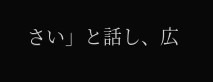さい」と話し、広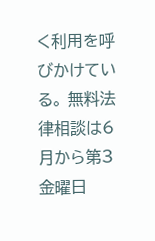く利用を呼びかけている。 無料法律相談は6月から第3金曜日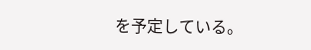を予定している。